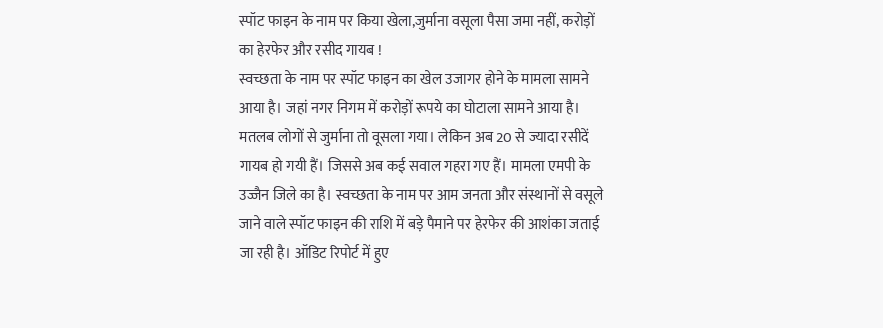स्पॉट फाइन के नाम पर किया खेला,जुर्माना वसूला पैसा जमा नहीं, करोड़ों का हेरफेर और रसीद गायब !
स्वच्छता के नाम पर स्पॉट फाइन का खेल उजागर होने के मामला सामने आया है। जहां नगर निगम में करोड़ों रूपये का घोटाला सामने आया है। मतलब लोगों से जुर्माना तो वूसला गया। लेकिन अब 20 से ज्यादा रसीदें गायब हो गयी हैं। जिससे अब कई सवाल गहरा गए हैं। मामला एमपी के उज्जैन जिले का है। स्वच्छता के नाम पर आम जनता और संस्थानों से वसूले जाने वाले स्पॉट फाइन की राशि में बड़े पैमाने पर हेरफेर की आशंका जताई जा रही है। ऑडिट रिपोर्ट में हुए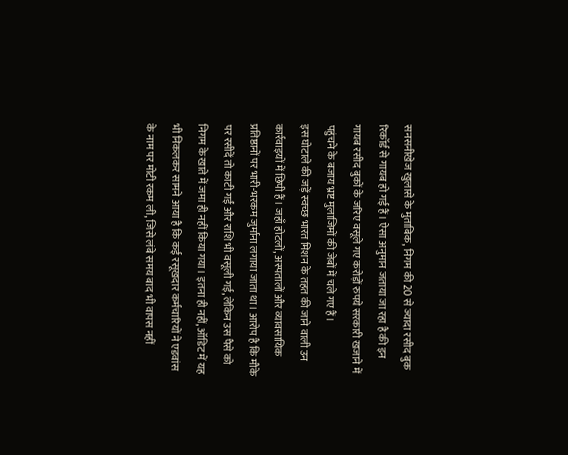सनसनीखेज खुलासे के मुताबिक, निगम की 20 से ज्यादा रसीद बुक रिकॉर्ड से गायब हो गई हैं। ऐसा अनुमान जताया जा रहा है की इन गायब रसीद बुकों के जरिए वसूले गए करोड़ों रुपये सरकारी खजाने में पहुंचने के बजाय भ्रष्ट मुलाजिमों की जेबों में चले गए हैं।
इस घोटाले की जड़ें स्वच्छ भारत मिशन के तहत की जाने वाली उन कार्रवाइयों में छिपी हैं। जहाँ होटलों, अस्पतालों और व्यावसायिक प्रतिष्ठानों पर भारी-भरकम जुर्माना लगाया जाता था। आरोप है कि मौके पर रसीदें तो काटी गईं और राशि भी वसूली गई, लेकिन उस पैसे को निगम के खाते में जमा ही नहीं किया गया। इतना ही नहीं, ऑडिट में यह भी निकलकर सामने आया है कि कई रसूखदार कर्मचारियों ने एडवांस के नाम पर मोटी रकम ली, जिसे लंबे समय बाद भी वापस नहीं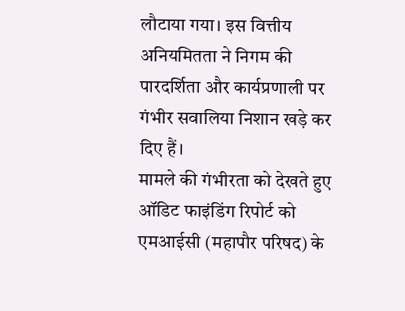लौटाया गया। इस वित्तीय अनियमितता ने निगम की पारदर्शिता और कार्यप्रणाली पर गंभीर सवालिया निशान खड़े कर दिए हैं।
मामले की गंभीरता को देखते हुए ऑडिट फाइंडिंग रिपोर्ट को एमआईसी (महापौर परिषद) के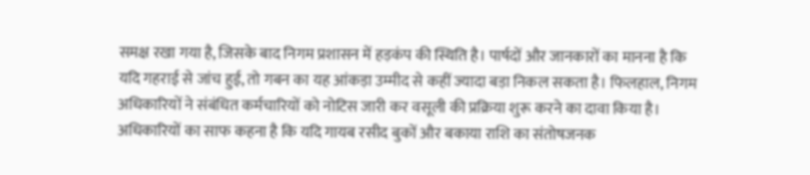समक्ष रखा गया है, जिसके बाद निगम प्रशासन में हड़कंप की स्थिति है। पार्षदों और जानकारों का मानना है कि यदि गहराई से जांच हुई, तो गबन का यह आंकड़ा उम्मीद से कहीं ज्यादा बड़ा निकल सकता है। फिलहाल, निगम अधिकारियों ने संबंधित कर्मचारियों को नोटिस जारी कर वसूली की प्रक्रिया शुरू करने का दावा किया है। अधिकारियों का साफ कहना है कि यदि गायब रसीद बुकों और बकाया राशि का संतोषजनक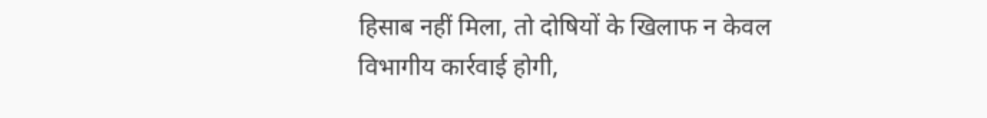हिसाब नहीं मिला, तो दोषियों के खिलाफ न केवल विभागीय कार्रवाई होगी,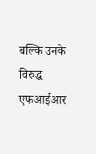बल्कि उनके विरुद्ध एफआईआर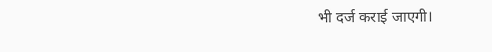भी दर्ज कराई जाएगी।